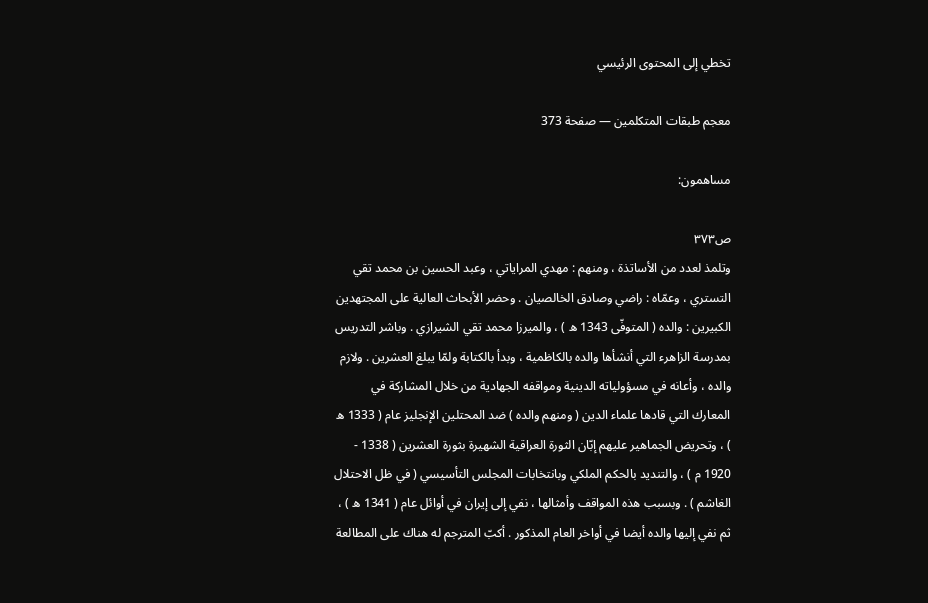تخطي إلى المحتوى الرئيسي

معجم طبقات المتكلمين — صفحة 373

مساهمون:

ص٣٧٣
وتلمذ لعدد من الأساتذة ، ومنهم : مهدي المراياتي ، وعبد الحسين بن محمد تقي التستري ، وعمّاه : راضي وصادق الخالصيان . وحضر الأبحاث العالية على المجتهدين الكبيرين : والده ( المتوفّى 1343 ه ) ، والميرزا محمد تقي الشيرازي . وباشر التدريس بمدرسة الزاهرء التي أنشأها والده بالكاظمية ، وبدأ بالكتابة ولمّا يبلغ العشرين . ولازم والده ، وأعانه في مسؤولياته الدينية ومواقفه الجهادية من خلال المشاركة في المعارك التي قادها علماء الدين ( ومنهم والده ) ضد المحتلين الإنجليز عام ( 1333 ه ) ، وتحريض الجماهير عليهم إبّان الثورة العراقية الشهيرة بثورة العشرين ( 1338 - 1920 م ) ، والتنديد بالحكم الملكي وبانتخابات المجلس التأسيسي ( في ظل الاحتلال الغاشم ) . وبسبب هذه المواقف وأمثالها ، نفي إلى إيران في أوائل عام ( 1341 ه ) ، ثم نفي إليها والده أيضا في أواخر العام المذكور . أكبّ المترجم له هناك على المطالعة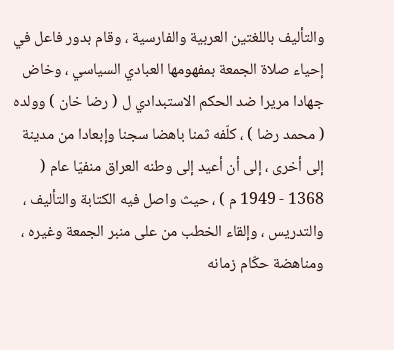والتأليف باللغتين العربية والفارسية ، وقام بدور فاعل في إحياء صلاة الجمعة بمفهومها العبادي السياسي ، وخاض جهادا مريرا ضد الحكم الاستبدادي ل ( رضا خان ) وولده ( محمد رضا ) ، كلّفه ثمنا باهضا سجنا وإبعادا من مدينة إلى أخرى ، إلى أن أعيد إلى وطنه العراق منفيّا عام ( 1368 - 1949 م ) ، حيث واصل فيه الكتابة والتأليف ، والتدريس ، وإلقاء الخطب من على منبر الجمعة وغيره ، ومناهضة حكّام زمانه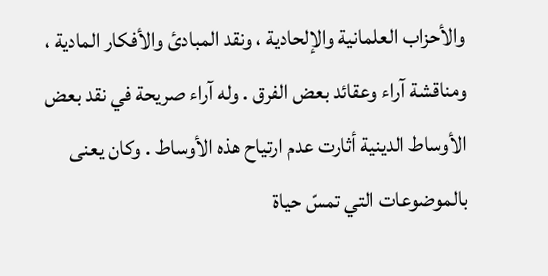والأحزاب العلمانية والإلحادية ، ونقد المبادئ والأفكار المادية ، ومناقشة آراء وعقائد بعض الفرق . وله آراء صريحة في نقد بعض الأوساط الدينية أثارت عدم ارتياح هذه الأوساط . وكان يعنى بالموضوعات التي تمسّ حياة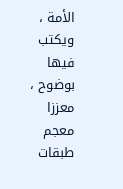الأمة ، ويكتب فيها بوضوح ، معززا
معجم طبقات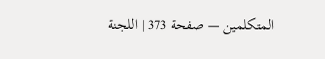المتكلمين — صفحة 373 | اللجنة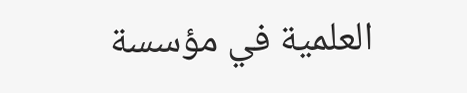العلمية في مؤسسة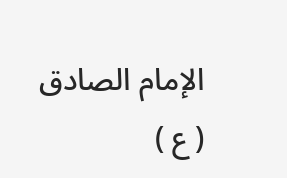الإمام الصادق ( ع )